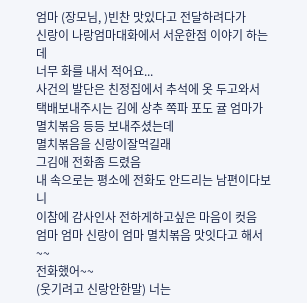엄마 (장모님, )빈찬 맛있다고 전달하려다가
신랑이 나랑엄마대화에서 서운한점 이야기 하는데
너무 화를 내서 적어요...
사건의 발단은 친정집에서 추석에 옷 두고와서
택배보내주시는 김에 상추 쪽파 포도 귤 엄마가 멸치볶음 등등 보내주셨는데
멸치볶음을 신랑이잘먹길래
그김애 전화좀 드렸음
내 속으로는 평소에 전화도 안드리는 남편이다보니
이참에 감사인사 전하게하고싶은 마음이 컷음
엄마 엄마 신랑이 엄마 멸치볶음 맛잇다고 해서~~
전화했어~~
(웃기려고 신랑안한말) 너는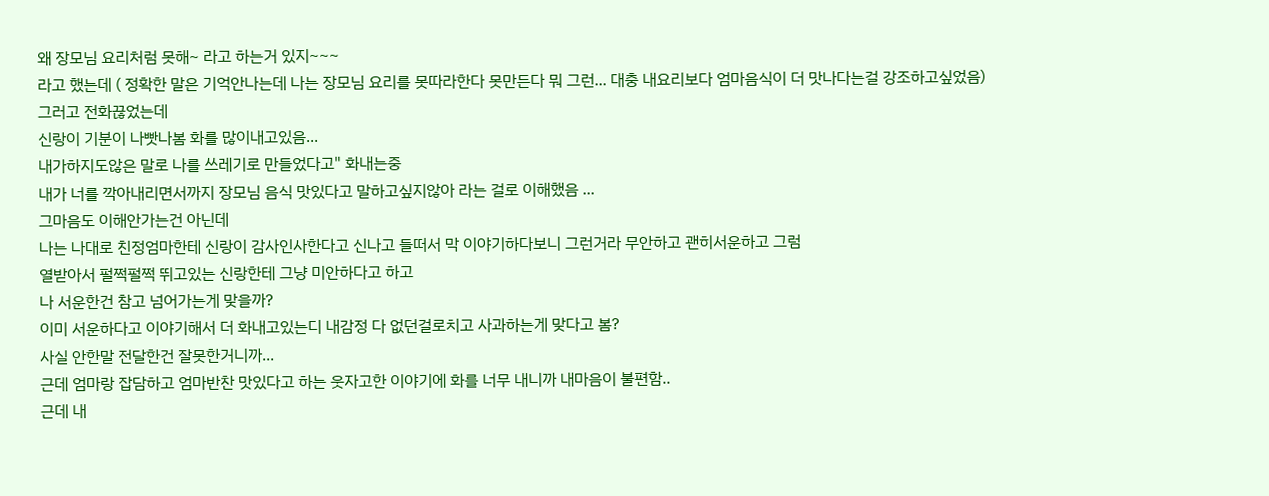왜 장모님 요리처럼 못해~ 라고 하는거 있지~~~
라고 했는데 ( 정확한 말은 기억안나는데 나는 장모님 요리를 못따라한다 못만든다 뭐 그런... 대충 내요리보다 엄마음식이 더 맛나다는걸 강조하고싶었음)
그러고 전화끊었는데
신랑이 기분이 나빳나봄 화를 많이내고있음...
내가하지도않은 말로 나를 쓰레기로 만들었다고" 화내는중
내가 너를 깍아내리면서까지 장모님 음식 맛있다고 말하고싶지않아 라는 걸로 이해했음 ...
그마음도 이해안가는건 아닌데
나는 나대로 친정엄마한테 신랑이 감사인사한다고 신나고 들떠서 막 이야기하다보니 그런거라 무안하고 괜히서운하고 그럼
열받아서 펄쩍펄쩍 뛰고있는 신랑한테 그냥 미안하다고 하고
나 서운한건 참고 넘어가는게 맞을까?
이미 서운하다고 이야기해서 더 화내고있는디 내감정 다 없던걸로치고 사과하는게 맞다고 봄?
사실 안한말 전달한건 잘못한거니까...
근데 엄마랑 잡담하고 엄마반찬 맛있다고 하는 웃자고한 이야기에 화를 너무 내니까 내마음이 불편함..
근데 내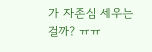가 자존심 세우는 걸까? ㅠㅠ